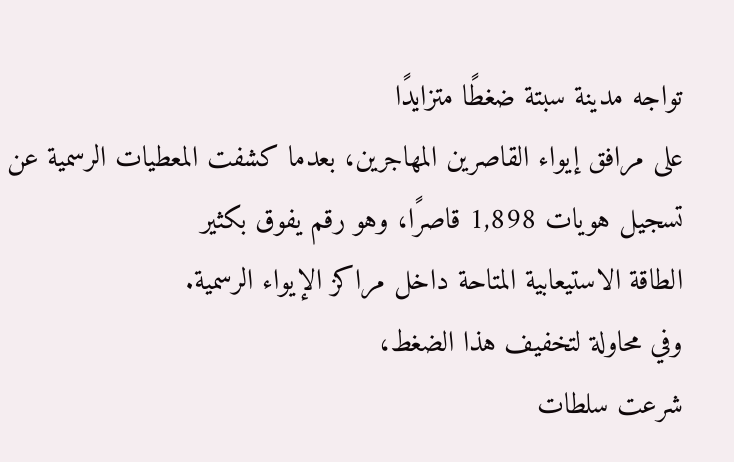تواجه مدينة سبتة ضغطًا متزايدًا
على مرافق إيواء القاصرين المهاجرين، بعدما كشفت المعطيات الرسمية عن تسجيل هويات 1,898 قاصرًا، وهو رقم يفوق بكثير
الطاقة الاستيعابية المتاحة داخل مراكز الإيواء الرسمية.
وفي محاولة لتخفيف هذا الضغط،
شرعت سلطات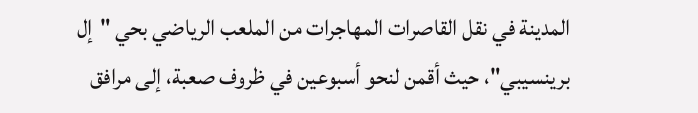المدينة في نقل القاصرات المهاجرات من الملعب الرياضي بحي "إل
برينسيبي"، حيث أقمن لنحو أسبوعين في ظروف صعبة، إلى مرافق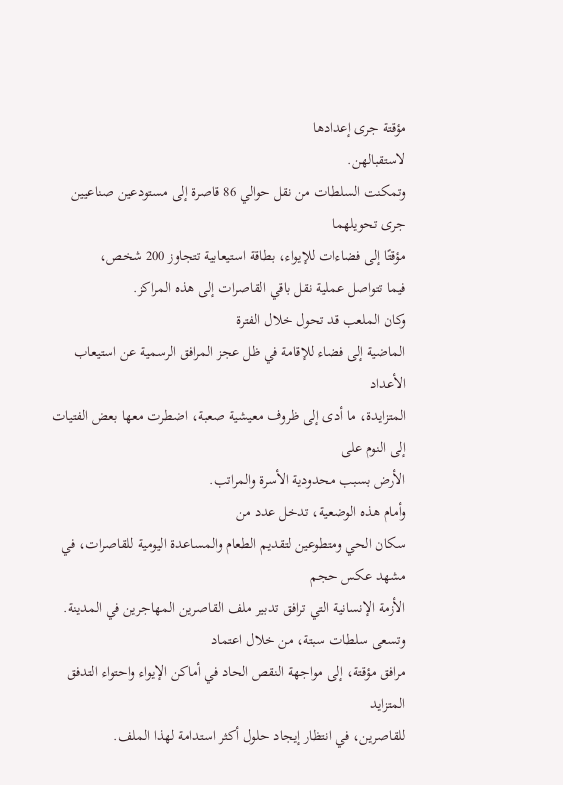مؤقتة جرى إعدادها
لاستقبالهن.
وتمكنت السلطات من نقل حوالي 86 قاصرة إلى مستودعين صناعيين جرى تحويلهما
مؤقتًا إلى فضاءات للإيواء، بطاقة استيعابية تتجاوز 200 شخص،
فيما تتواصل عملية نقل باقي القاصرات إلى هذه المراكز.
وكان الملعب قد تحول خلال الفترة
الماضية إلى فضاء للإقامة في ظل عجز المرافق الرسمية عن استيعاب الأعداد
المتزايدة، ما أدى إلى ظروف معيشية صعبة، اضطرت معها بعض الفتيات إلى النوم على
الأرض بسبب محدودية الأسرة والمراتب.
وأمام هذه الوضعية، تدخل عدد من
سكان الحي ومتطوعين لتقديم الطعام والمساعدة اليومية للقاصرات، في مشهد عكس حجم
الأزمة الإنسانية التي ترافق تدبير ملف القاصرين المهاجرين في المدينة.
وتسعى سلطات سبتة، من خلال اعتماد
مرافق مؤقتة، إلى مواجهة النقص الحاد في أماكن الإيواء واحتواء التدفق المتزايد
للقاصرين، في انتظار إيجاد حلول أكثر استدامة لهذا الملف.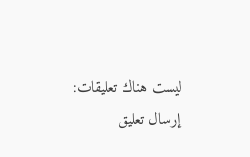ليست هناك تعليقات:
إرسال تعليق